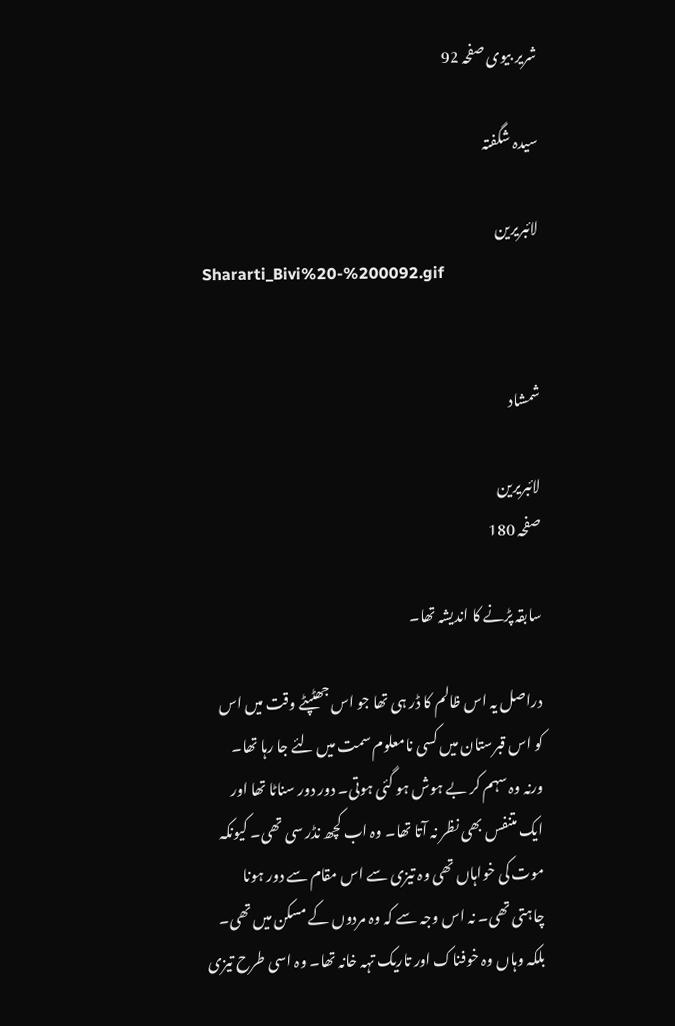شریر بیوی صفحہ 92

سیدہ شگفتہ

لائبریرین
Shararti_Bivi%20-%200092.gif


شمشاد

لائبریرین
صفحہ 180

سابقہ پڑنے کا اندیشہ تھا۔

دراصل یہ اس ظالم کا ڈر ہی تھا جو اس جھٹپٹے وقت میں اس کو اس قبرستان میں کسی نامعلوم سمت میں لئے جا رہا تھا۔ ورنہ وہ سہم کر بے ہوش ہو گئی ہوتی۔ دور دور سناٹا تھا اور ایک متنفس بھی نظر نہ آتا تھا۔ وہ اب کچھ نڈر سی تھی۔ کیونکہ موت کی خواہاں تھی وہ تیزی سے اس مقام سے دور ہونا چاہتی تھی۔ نہ اس وجہ سے کہ وہ مردوں کے مسکن میں تھی۔ بلکہ وہاں وہ خوفناک اور تاریک تہہ خانہ تھا۔ وہ اسی طرح تیزی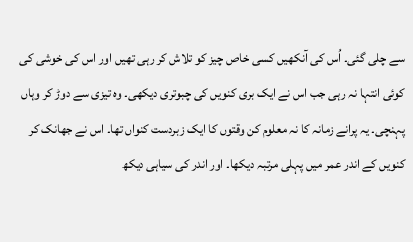سے چلی گئی۔ اُس کی آنکھیں کسی خاص چیز کو تلاش کر رہی تھیں اور اس کی خوشی کی کوئی انتہا نہ رہی جب اس نے ایک بری کنویں کی چبوتری دیکھی۔ وہ تیزی سے دوڑ کر وہاں پہنچی۔ یہ پرانے زمانہ کا نہ معلوم کن وقتوں کا ایک زبردست کنواں تھا۔ اس نے جھانک کر کنویں کے اندر عمر میں پہلی مرتبہ دیکھا۔ اور اندر کی سیاہی دیکھ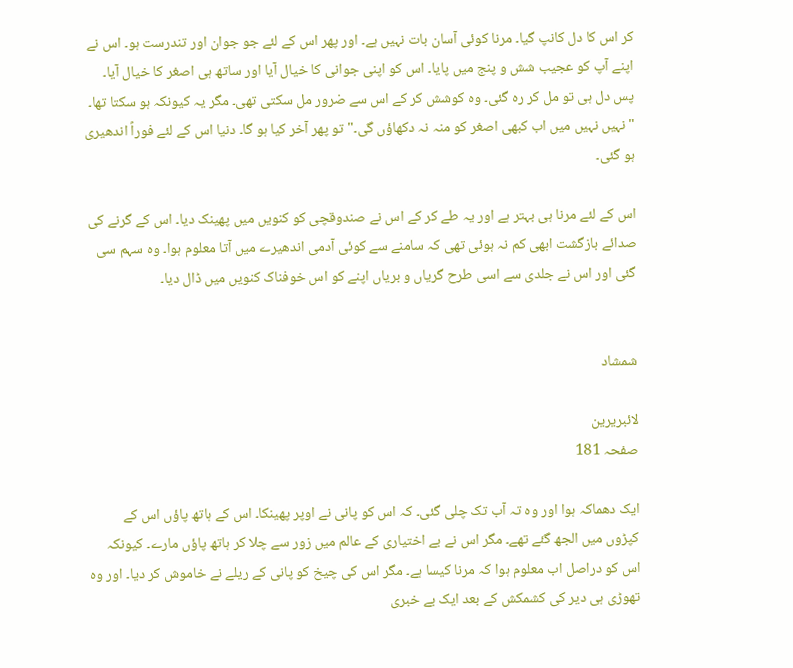کر اس کا دل کانپ گیا۔ مرنا کوئی آسان بات نہیں ہے۔ اور پھر اس کے لئے جو جوان اور تندرست ہو۔ اس نے اپنے آپ کو عجیب شش و پنج میں پایا۔ اس کو اپنی جوانی کا خیال آیا اور ساتھ ہی اصغر کا خیال آیا۔ پس دل ہی تو مل کر رہ گئی۔ وہ کوشش کر کے اس سے ضرور مل سکتی تھی۔ مگر یہ کیونکہ ہو سکتا تھا۔ "نہیں نہیں میں اب کبھی اصغر کو منہ نہ دکھاؤں گی۔" تو پھر آخر کیا ہو گا۔ دنیا اس کے لئے فوراً اندھیری ہو گئی۔

اس کے لئے مرنا ہی بہتر ہے اور یہ طے کر کے اس نے صندوقچی کو کنویں میں پھینک دیا۔ اس کے گرنے کی صدائے بازگشت ابھی کم نہ ہوئی تھی کہ سامنے سے کوئی آدمی اندھیرے میں آتا معلوم ہوا۔ وہ سہم سی گئی اور اس نے جلدی سے اسی طرح گریاں و بریاں اپنے کو اس خوفناک کنویں میں ڈال دیا۔


شمشاد

لائبریرین
صفحہ 181

ایک دھماکہ ہوا اور وہ تہ آب تک چلی گئی۔ کہ اس کو پانی نے اوپر پھینکا۔ اس کے ہاتھ پاؤں اس کے کپڑوں میں الجھ گئے تھے۔ مگر اس نے بے اختیاری کے عالم میں زور سے چلا کر ہاتھ پاؤں مارے۔ کیونکہ اس کو دراصل اب معلوم ہوا کہ مرنا کیسا ہے۔ مگر اس کی چیخ کو پانی کے ریلے نے خاموش کر دیا۔ اور وہ تھوڑی ہی دیر کی کشمکش کے بعد ایک بے خبری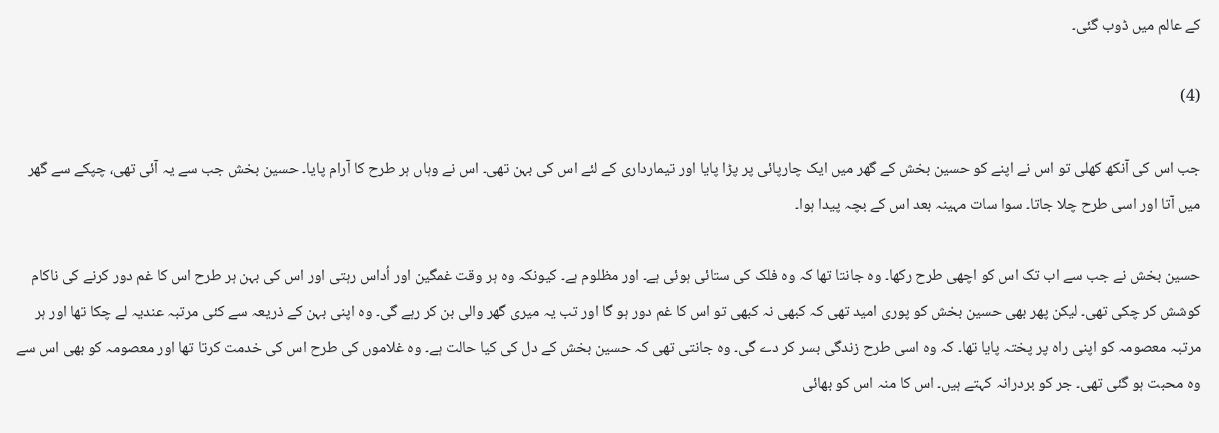کے عالم میں ڈوب گئی۔

(4)

جب اس کی آنکھ کھلی تو اس نے اپنے کو حسین بخش کے گھر میں ایک چارپائی پر پڑا پایا اور تیمارداری کے لئے اس کی بہن تھی۔ اس نے وہاں ہر طرح کا آرام پایا۔ حسین بخش جب سے یہ آئی تھی، چپکے سے گھر میں آتا اور اسی طرح چلا جاتا۔ سوا سات مہینہ بعد اس کے بچہ پیدا ہوا۔

حسین بخش نے جب سے اب تک اس کو اچھی طرح رکھا۔ وہ جانتا تھا کہ وہ فلک کی ستائی ہوئی ہے۔ اور مظلوم ہے۔ کیونکہ وہ ہر وقت غمگین اور اُداس رہتی اور اس کی بہن ہر طرح اس کا غم دور کرنے کی ناکام کوشش کر چکی تھی۔ لیکن پھر بھی حسین بخش کو پوری امید تھی کہ کبھی نہ کبھی تو اس کا غم دور ہو گا اور تب یہ میری گھر والی بن کر رہے گی۔ وہ اپنی بہن کے ذریعہ سے کئی مرتبہ عندیہ لے چکا تھا اور ہر مرتبہ معصومہ کو اپنی راہ پر پختہ پایا تھا۔ کہ وہ اسی طرح زندگی بسر کر دے گی۔ وہ جانتی تھی کہ حسین بخش کے دل کی کیا حالت ہے۔ وہ غلاموں کی طرح اس کی خدمت کرتا تھا اور معصومہ کو بھی اس سے وہ محبت ہو گئی تھی۔ جر کو بردرانہ کہتے ہیں۔ اس کا منہ اس کو بھائی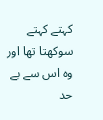کہتے کہتے سوکھتا تھا اور وہ اس سے بے حد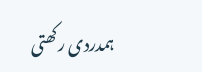ہمدردی رکھتی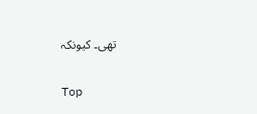تھی۔ کیونکہ

Top